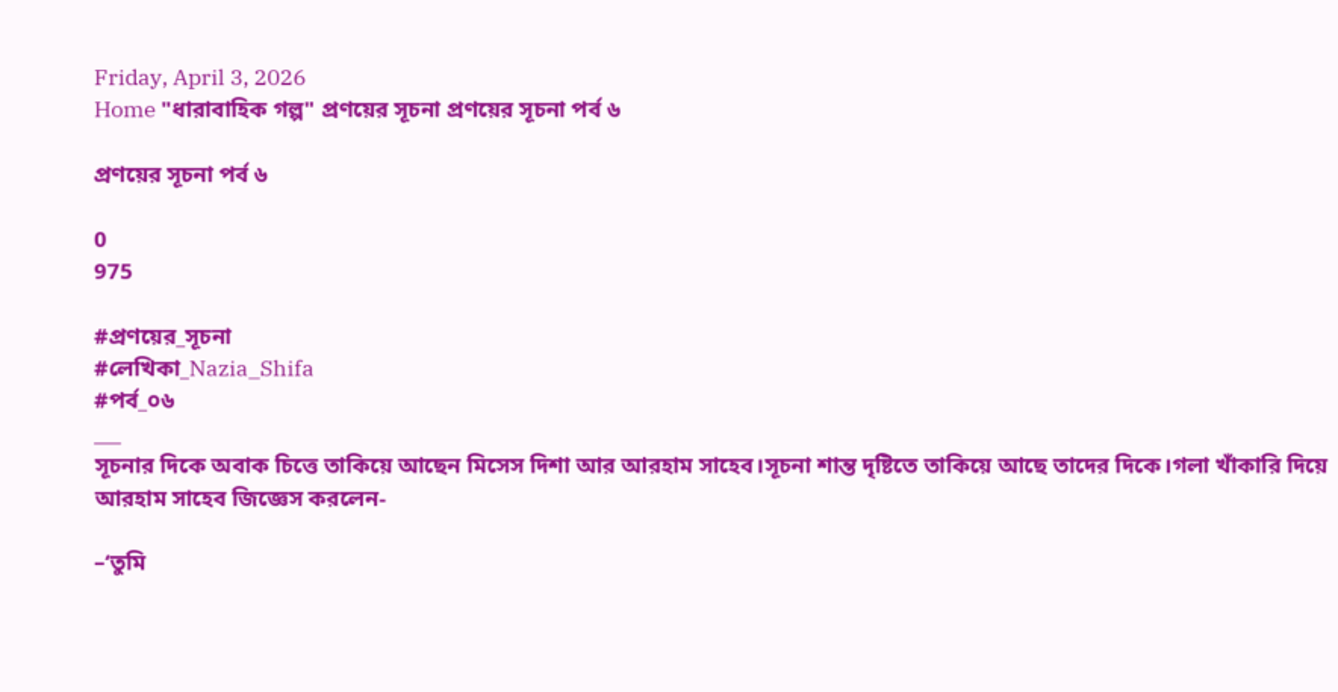Friday, April 3, 2026
Home "ধারাবাহিক গল্প" প্রণয়ের সূচনা প্রণয়ের সূচনা পর্ব ৬

প্রণয়ের সূচনা পর্ব ৬

0
975

#প্রণয়ের_সূচনা
#লেখিকা_Nazia_Shifa
#পর্ব_০৬
___
সূচনার দিকে অবাক চিত্তে তাকিয়ে আছেন মিসেস দিশা আর আরহাম সাহেব।সূচনা শান্ত দৃষ্টিতে তাকিয়ে আছে তাদের দিকে।গলা খাঁকারি দিয়ে আরহাম সাহেব জিজ্ঞেস করলেন-

–‘তুমি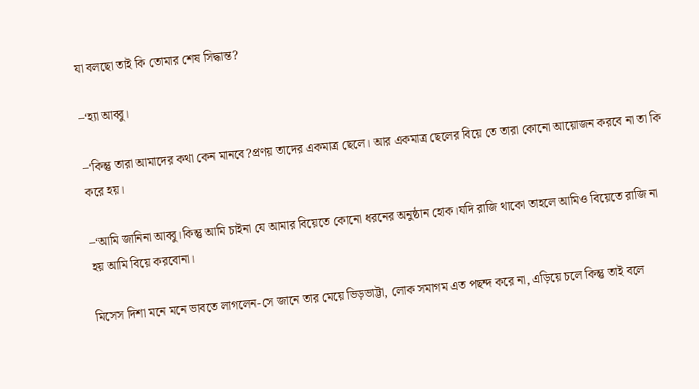যা বলছো তাই কি তোমার শেষ সিদ্ধান্ত?

–‘হ্যা আব্বু।

–‘কিন্তু তারা আমাদের কথা কেন মানবে?প্রণয় তাদের একমাত্র ছেলে। আর একমাত্র ছেলের বিয়ে তে তারা কোনো আয়োজন করবে না তা কি করে হয়।

–‘আমি জানিনা আব্বু।কিন্তু আমি চাইনা যে আমার বিয়েতে কোনো ধরনের অনুষ্ঠান হোক।যদি রাজি থাকো তাহলে আমিও বিয়েতে রাজি না হয় আমি বিয়ে করবোনা।

মিসেস দিশা মনে মনে ভাবতে লাগলেন-সে জানে তার মেয়ে ভিড়ভাট্টা, লোক সমাগম এত পছন্দ করে না, এড়িয়ে চলে কিন্তু তাই বলে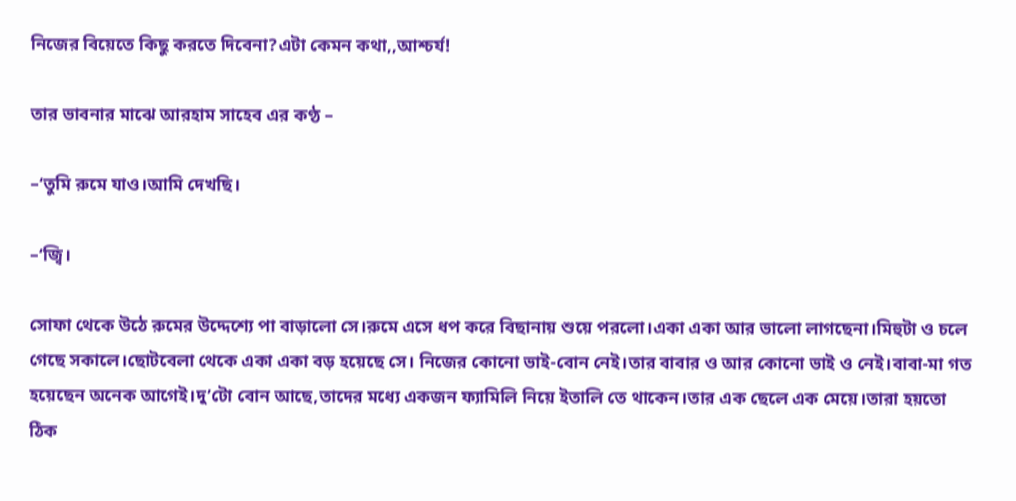নিজের বিয়েতে কিছু করতে দিবেনা?এটা কেমন কথা,,আশ্চর্য!

তার ভাবনার মাঝে আরহাম সাহেব এর কণ্ঠ –

–‘তুমি রুমে যাও।আমি দেখছি।

–‘জ্বি।

সোফা থেকে উঠে রুমের উদ্দেশ্যে পা বাড়ালো সে।রুমে এসে ধপ করে বিছানায় শুয়ে পরলো।একা একা আর ভালো লাগছেনা।মিহুটা ও চলে গেছে সকালে।ছোটবেলা থেকে একা একা বড় হয়েছে সে। নিজের কোনো ভাই-বোন নেই।তার বাবার ও আর কোনো ভাই ও নেই।বাবা-মা গত হয়েছেন অনেক আগেই।দু’টো বোন আছে,তাদের মধ্যে একজন ফ্যামিলি নিয়ে ইতালি তে থাকেন।তার এক ছেলে এক মেয়ে।তারা হয়তো ঠিক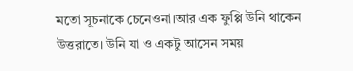মতো সূচনাকে চেনেওনা।আর এক ফুপ্পি উনি থাকেন উত্তরাতে। উনি যা ও একটু আসেন সময়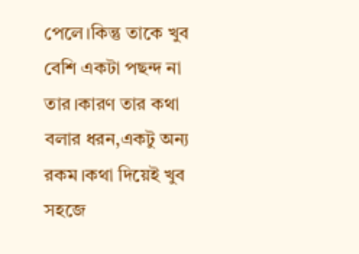পেলে।কিন্তু তাকে খুব বেশি একটা পছন্দ না তার।কারণ তার কথা বলার ধরন,একটু অন্য রকম।কথা দিয়েই খুব সহজে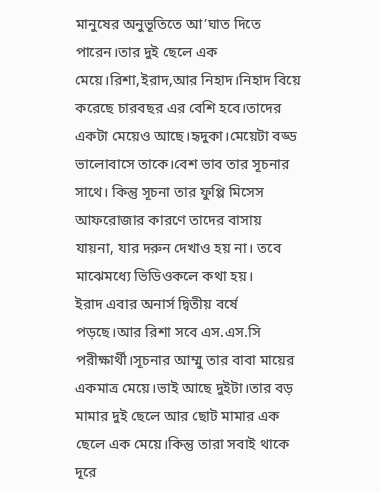মানুষের অনুভূতিতে আ’ঘাত দিতে পারেন।তার দুই ছেলে এক মেয়ে।রিশা,ইরাদ,আর নিহাদ।নিহাদ বিয়ে করেছে চারবছর এর বেশি হবে।তাদের একটা মেয়েও আছে।হৃদুকা।মেয়েটা বড্ড ভালোবাসে তাকে।বেশ ভাব তার সূচনার সাথে। কিন্তু সূচনা তার ফুপ্পি মিসেস আফরোজার কারণে তাদের বাসায় যায়না, যার দরুন দেখাও হয় না। তবে মাঝেমধ্যে ভিডিওকলে কথা হয়।
ইরাদ এবার অনার্স দ্বিতীয় বর্ষে পড়ছে।আর রিশা সবে এস.এস.সি পরীক্ষার্থী।সূচনার আম্মু তার বাবা মায়ের একমাত্র মেয়ে।ভাই আছে দুইটা।তার বড় মামার দুই ছেলে আর ছোট মামার এক ছেলে এক মেয়ে।কিন্তু তারা সবাই থাকে দূরে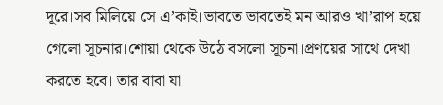দূরে।সব মিলিয়ে সে এ’কাই।ভাবতে ভাবতেই মন আরও খা’রাপ হয়ে গেলো সূচনার।শোয়া থেকে উঠে বসলো সূচনা।প্রণয়ের সাথে দেখা করতে হবে। তার বাবা যা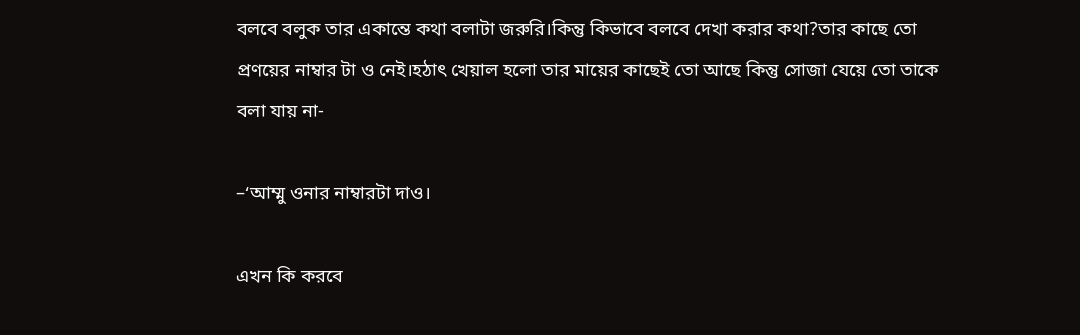বলবে বলুক তার একান্তে কথা বলাটা জরুরি।কিন্তু কিভাবে বলবে দেখা করার কথা?তার কাছে তো প্রণয়ের নাম্বার টা ও নেই।হঠাৎ খেয়াল হলো তার মায়ের কাছেই তো আছে কিন্তু সোজা যেয়ে তো তাকে বলা যায় না-

–‘আম্মু ওনার নাম্বারটা দাও।

এখন কি করবে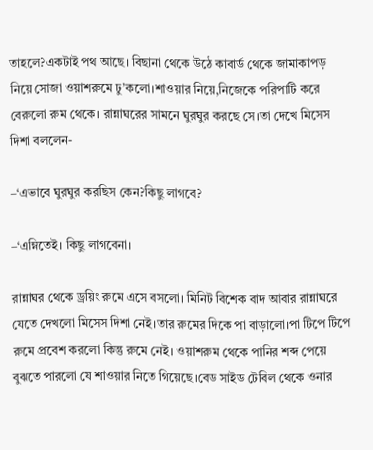তাহলে?একটাই পথ আছে। বিছানা থেকে উঠে কাবার্ড থেকে জামাকাপড় নিয়ে সোজা ওয়াশরুমে ঢু’কলো।শাওয়ার নিয়ে,নিজেকে পরিপাটি করে বেরুলো রুম থেকে। রান্নাঘরের সামনে ঘুরঘুর করছে সে।তা দেখে মিসেস দিশা বললেন-

–‘এভাবে ঘুরঘুর করছিস কেন?কিছু লাগবে?

–‘এম্নিতেই। কিছু লাগবেনা।

রান্নাঘর থেকে ড্রয়িং রুমে এসে বসলো। মিনিট বিশেক বাদ আবার রান্নাঘরে যেতে দেখলো মিসেস দিশা নেই।তার রুমের দিকে পা বাড়ালো।পা টিপে টিপে রুমে প্রবেশ করলো কিন্তু রুমে নেই। ওয়াশরুম থেকে পানির শব্দ পেয়ে বুঝতে পারলো যে শাওয়ার নিতে গিয়েছে।বেড সাইড টেবিল থেকে ওনার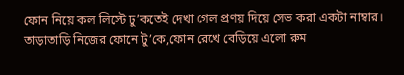ফোন নিয়ে কল লিস্টে ঢু’কতেই দেখা গেল প্রণয় দিয়ে সেভ করা একটা নাম্বার। তাড়াতাড়ি নিজের ফোনে টু’কে,ফোন রেখে বেড়িয়ে এলো রুম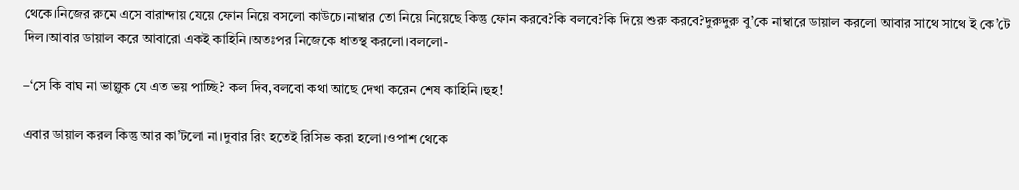থেকে।নিজের রুমে এসে বারান্দায় যেয়ে ফোন নিয়ে বসলো কাউচে।নাম্বার তো নিয়ে নিয়েছে কিন্তু ফোন করবে?কি বলবে?কি দিয়ে শুরু করবে?দুরুদুরু বু’কে নাম্বারে ডায়াল করলো আবার সাথে সাথে ই কে’টে দিল।আবার ডায়াল করে আবারো একই কাহিনি।অতঃপর নিজেকে ধাতস্থ করলো।বললো-

–‘সে কি বাঘ না ভাল্লুক যে এত ভয় পাচ্ছি? কল দিব,বলবো কথা আছে দেখা করেন শেষ কাহিনি।হুহ!

এবার ডায়াল করল কিন্তু আর কা’টলো না।দুবার রিং হতেই রিসিভ করা হলো।ওপাশ থেকে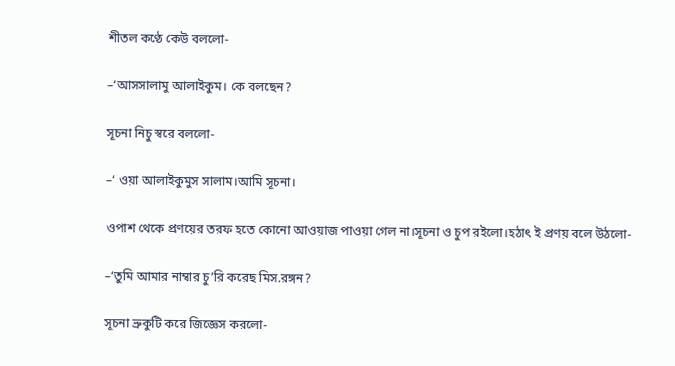শীতল কণ্ঠে কেউ বললো-

–‘আসসালামু আলাইকুম। কে বলছেন?

সূচনা নিচু স্বরে বললো-

–‘ ওয়া আলাইকুমুস সালাম।আমি সূচনা।

ওপাশ থেকে প্রণয়ের তরফ হতে কোনো আওয়াজ পাওয়া গেল না।সূচনা ও চুপ রইলো।হঠাৎ ই প্রণয় বলে উঠলো-

–‘তুমি আমার নাম্বার চু’রি করেছ মিস.রঙ্গন?

সূচনা ভ্রুকুটি করে জিজ্ঞেস করলো-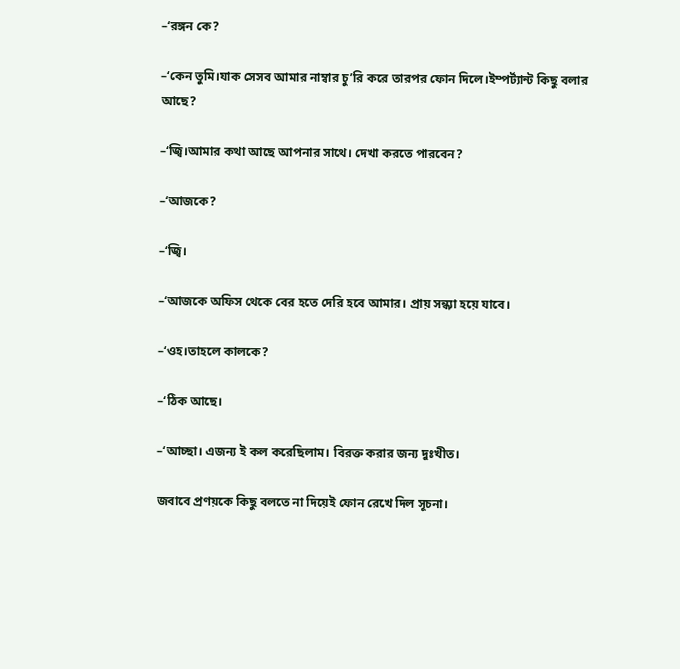–‘রঙ্গন কে?

–‘কেন তুমি।যাক সেসব আমার নাম্বার চু’রি করে তারপর ফোন দিলে।ইম্পর্ট্যান্ট কিছু বলার আছে?

–‘জ্বি।আমার কথা আছে আপনার সাথে। দেখা করতে পারবেন?

–‘আজকে?

–‘জ্বি।

–‘আজকে অফিস থেকে বের হতে দেরি হবে আমার। প্রায় সন্ধ্যা হয়ে যাবে।

–‘ওহ।তাহলে কালকে?

–‘ঠিক আছে।

–‘আচ্ছা। এজন্য ই কল করেছিলাম। বিরক্ত করার জন্য দুঃখীত।

জবাবে প্রণয়কে কিছু বলতে না দিয়েই ফোন রেখে দিল সূচনা।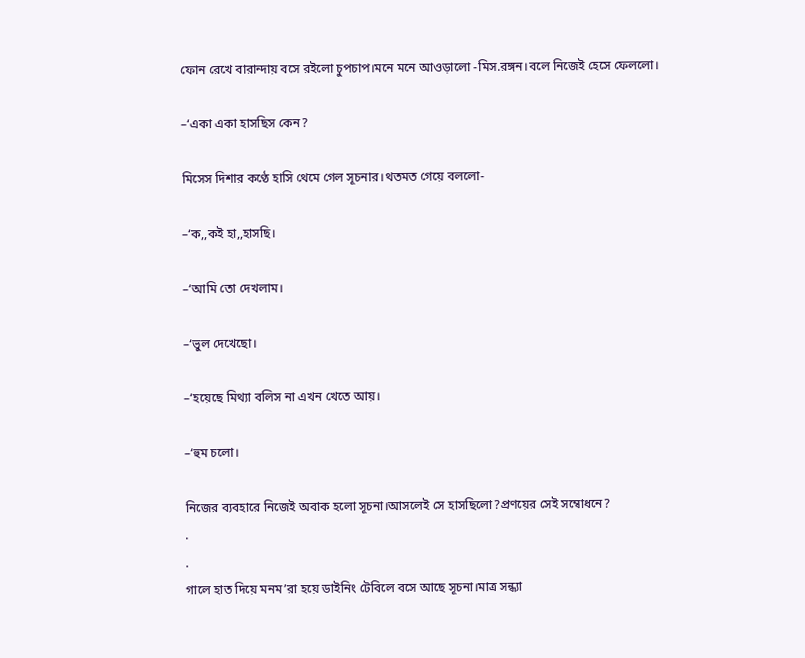ফোন রেখে বারান্দায় বসে রইলো চুপচাপ।মনে মনে আওড়ালো -মিস.রঙ্গন।বলে নিজেই হেসে ফেললো।

–‘একা একা হাসছিস কেন?

মিসেস দিশার কণ্ঠে হাসি থেমে গেল সূচনার।থতমত গেয়ে বললো-

–‘ক,,কই হা,,হাসছি।

–‘আমি তো দেখলাম।

–‘ভুল দেখেছো।

–‘হয়েছে মিথ্যা বলিস না এখন খেতে আয়।

–‘হুম চলো।

নিজের ব্যবহারে নিজেই অবাক হলো সূচনা।আসলেই সে হাসছিলো?প্রণয়ের সেই সম্বোধনে?
.
.
গালে হাত দিয়ে মনম’রা হয়ে ডাইনিং টেবিলে বসে আছে সূচনা।মাত্র সন্ধ্যা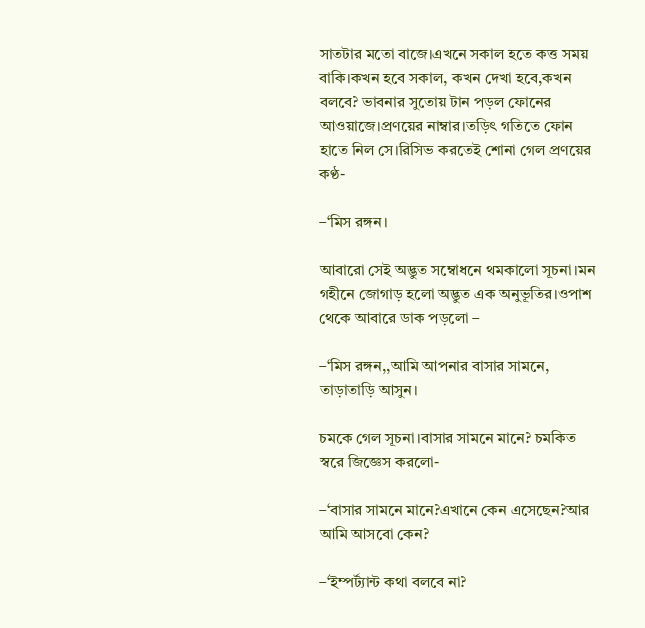সাতটার মতো বাজে।এখনে সকাল হতে কত্ত সময় বাকি।কখন হবে সকাল, কখন দেখা হবে,কখন বলবে? ভাবনার সুতোয় টান পড়ল ফোনের আওয়াজে।প্রণয়ের নাম্বার।তড়িৎ গতিতে ফোন হাতে নিল সে।রিসিভ করতেই শোনা গেল প্রণয়ের কণ্ঠ-

–‘মিস রঙ্গন।

আবারো সেই অদ্ভুত সম্বোধনে থমকালো সূচনা।মন গহীনে জোগাড় হলো অদ্ভুত এক অনুভূতির।ওপাশ থেকে আবারে ডাক পড়লো –

–‘মিস রঙ্গন,,আমি আপনার বাসার সামনে, তাড়াতাড়ি আসুন।

চমকে গেল সূচনা।বাসার সামনে মানে? চমকিত স্বরে জিজ্ঞেস করলো-

–‘বাসার সামনে মানে?এখানে কেন এসেছেন?আর আমি আসবো কেন?

–‘ইম্পর্ট্যান্ট কথা বলবে না?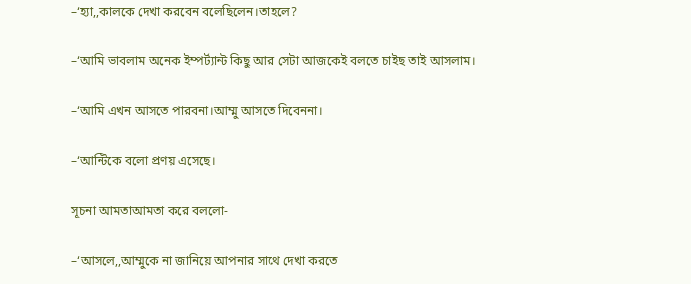–‘হ্যা,,কালকে দেখা করবেন বলেছিলেন।তাহলে?

–‘আমি ভাবলাম অনেক ইম্পর্ট্যান্ট কিছু আর সেটা আজকেই বলতে চাইছ তাই আসলাম।

–‘আমি এখন আসতে পারবনা।আম্মু আসতে দিবেননা।

–‘আন্টিকে বলো প্রণয় এসেছে।

সূচনা আমতাআমতা করে বললো-

–‘আসলে,,আম্মুকে না জানিয়ে আপনার সাথে দেখা করতে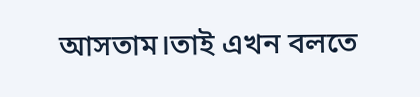আসতাম।তাই এখন বলতে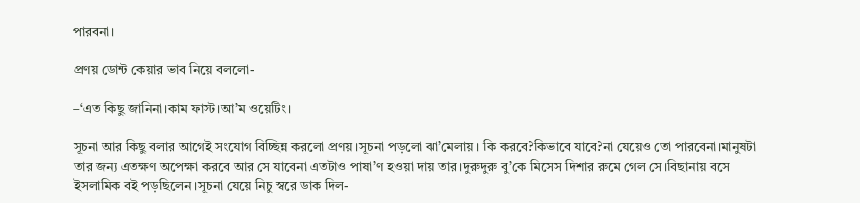পারবনা।

প্রণয় ডোন্ট কেয়ার ভাব নিয়ে বললো-

–‘এত কিছু জানিনা।কাম ফাস্ট।আ’ম ওয়েটিং।

সূচনা আর কিছু বলার আগেই সংযোগ বিচ্ছিন্ন করলো প্রণয়।সূচনা পড়লো ঝা’মেলায়। কি করবে?কিভাবে যাবে?না যেয়েও তো পারবেনা।মানুষটা তার জন্য এতক্ষণ অপেক্ষা করবে আর সে যাবেনা এতটাও পাষা’ণ হওয়া দায় তার।দুরুদুরু বু’কে মিসেস দিশার রুমে গেল সে।বিছানায় বসে ইসলামিক বই পড়ছিলেন।সূচনা যেয়ে নিচু স্বরে ডাক দিল-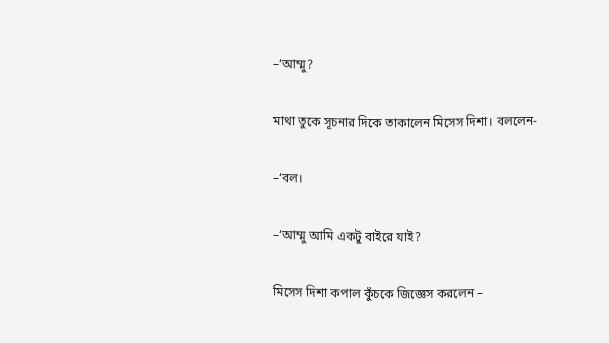–‘আম্মু?

মাথা তুকে সূচনার দিকে তাকালেন মিসেস দিশা। বললেন-

–‘বল।

–‘আম্মু আমি একটু বাইরে যাই?

মিসেস দিশা কপাল কুঁচকে জিজ্ঞেস করলেন –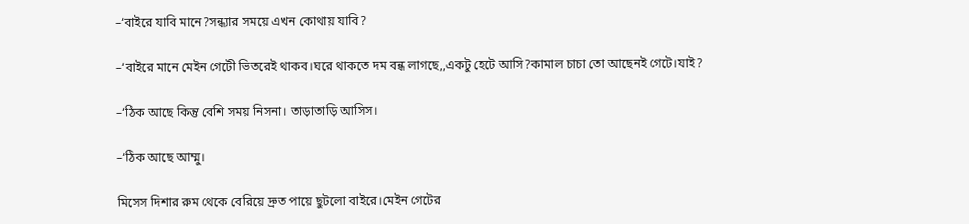–‘বাইরে যাবি মানে?সন্ধ্যার সময়ে এখন কোথায় যাবি?

–‘বাইরে মানে মেইন গেটেী ভিতরেই থাকব।ঘরে থাকতে দম বন্ধ লাগছে,,একটু হেটে আসি?কামাল চাচা তো আছেনই গেটে।যাই?

–‘ঠিক আছে কিন্তু বেশি সময় নিসনা। তাড়াতাড়ি আসিস।

–‘ঠিক আছে আম্মু।

মিসেস দিশার রুম থেকে বেরিয়ে দ্রুত পায়ে ছুটলো বাইরে।মেইন গেটের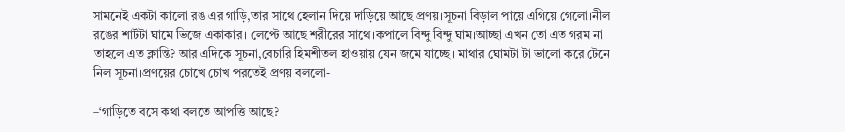সামনেই একটা কালো রঙ এর গাড়ি,তার সাথে হেলান দিয়ে দাড়িয়ে আছে প্রণয়।সূচনা বিড়াল পায়ে এগিয়ে গেলো।নীল রঙের শার্টটা ঘামে ভিজে একাকার। লেপ্টে আছে শরীরের সাথে।কপালে বিন্দু বিন্দু ঘাম।আচ্ছা এখন তো এত গরম না তাহলে এত ক্লান্তি? আর এদিকে সূচনা,বেচারি হিমশীতল হাওয়ায় যেন জমে যাচ্ছে। মাথার ঘোমটা টা ভালো করে টেনে নিল সূচনা।প্রণয়ের চোখে চোখ পরতেই প্রণয় বললো-

–‘গাড়িতে বসে কথা বলতে আপত্তি আছে?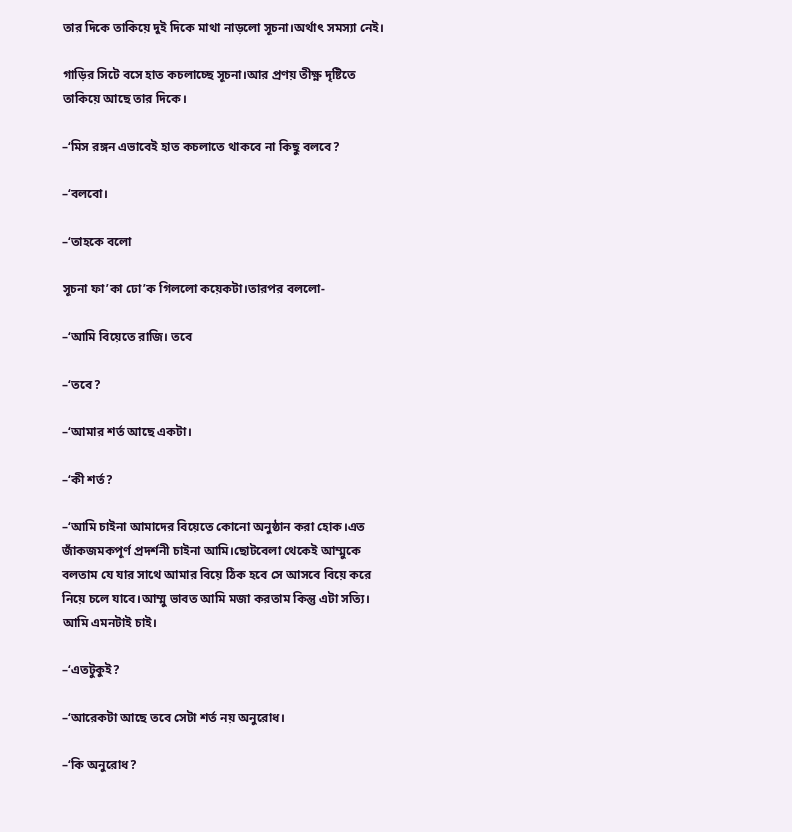তার দিকে তাকিয়ে দুই দিকে মাথা নাড়লো সূচনা।অর্থাৎ সমস্যা নেই।

গাড়ির সিটে বসে হাত কচলাচ্ছে সূচনা।আর প্রণয় তীক্ষ্ণ দৃষ্টিতে তাকিয়ে আছে তার দিকে।

–‘মিস রঙ্গন এভাবেই হাত কচলাতে থাকবে না কিছু বলবে?

–‘বলবো।

–‘তাহকে বলো

সূচনা ফা’কা ঢো’ক গিললো কয়েকটা।তারপর বললো-

–‘আমি বিয়েতে রাজি। তবে

–‘তবে?

–‘আমার শর্ত আছে একটা।

–‘কী শর্ত?

–‘আমি চাইনা আমাদের বিয়েতে কোনো অনুষ্ঠান করা হোক।এত জাঁকজমকপূর্ণ প্রদর্শনী চাইনা আমি।ছোটবেলা থেকেই আম্মুকে বলতাম যে যার সাথে আমার বিয়ে ঠিক হবে সে আসবে বিয়ে করে নিয়ে চলে যাবে।আম্মু ভাবত আমি মজা করতাম কিন্তু এটা সত্যি। আমি এমনটাই চাই।

–‘এতটুকুই?

–‘আরেকটা আছে তবে সেটা শর্ত নয় অনুরোধ।

–‘কি অনুরোধ?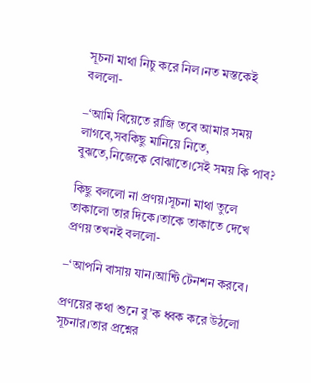সূচনা মাথা নিচু করে নিল।নত মস্তকেই বললো-

–‘আমি বিয়েতে রাজি তবে আমার সময় লাগবে,সবকিছু মানিয়ে নিতে, বুঝতে,নিজেকে বোঝাতে।সেই সময় কি পাব?

কিছু বললো না প্রণয়।সূচনা মাথা তুলে তাকালো তার দিকে।তাকে তাকাতে দেখে প্রণয় তখনই বললো-

–‘আপনি বাসায় যান।আন্টি টেনশন করবে।

প্রণয়ের কথা শুনে বু’ক ধ্বক করে উঠলো সূচনার।তার প্রশ্নের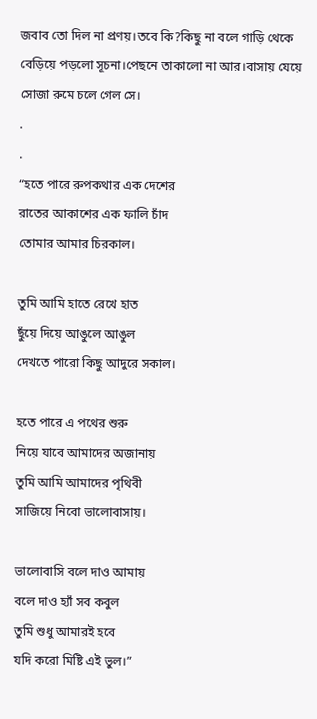জবাব তো দিল না প্রণয়।তবে কি?কিছু না বলে গাড়ি থেকে বেড়িয়ে পড়লো সূচনা।পেছনে তাকালো না আর।বাসায় যেয়ে সোজা রুমে চলে গেল সে।
.
.
“হতে পারে রুপকথার এক দেশের
রাতের আকাশের এক ফালি চাঁদ
তোমার আমার চিরকাল।

তুমি আমি হাতে রেখে হাত
ছুঁয়ে দিয়ে আঙুলে আঙুল
দেখতে পারো কিছু আদুরে সকাল।

হতে পারে এ পথের শুরু
নিয়ে যাবে আমাদের অজানায়
তুমি আমি আমাদের পৃথিবী
সাজিয়ে নিবো ভালোবাসায়।

ভালোবাসি বলে দাও আমায়
বলে দাও হ্যাঁ সব কবুল
তুমি শুধু আমারই হবে
যদি করো মিষ্টি এই ভুল।”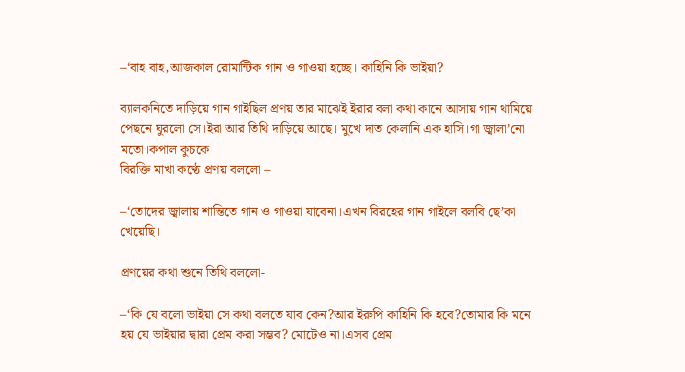–‘বাহ বাহ,আজকাল রোমান্টিক গান ও গাওয়া হচ্ছে। কাহিনি কি ভাইয়া?

ব্যালকনিতে দাড়িয়ে গান গাইছিল প্রণয় তার মাঝেই ইরার বলা কথা কানে আসায় গান থামিয়ে পেছনে ঘুরলো সে।ইরা আর তিথি দাড়িয়ে আছে। মুখে দাত কেলানি এক হাসি।গা জ্বালা’নো মতো।কপাল কুচকে
বিরক্তি মাখা কণ্ঠে প্রণয় বললো –

–‘তোদের জ্বালায় শান্তিতে গান ও গাওয়া যাবেনা।এখন বিরহের গান গাইলে বলবি ছে’কা খেয়েছি।

প্রণয়ের কথা শুনে তিথি বললো-

–‘কি যে বলো ভাইয়া সে কথা বলতে যাব কেন?আর ইরুপি কাহিনি কি হবে?তোমার কি মনে হয় যে ভাইয়ার দ্বারা প্রেম করা সম্ভব? মোটেও না।এসব প্রেম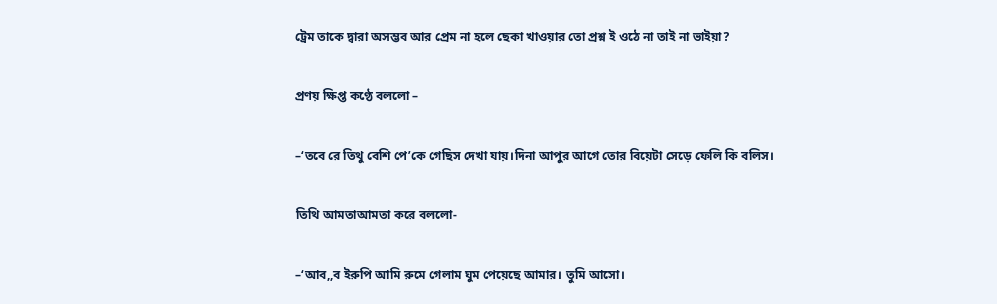ট্রেম তাকে দ্বারা অসম্ভব আর প্রেম না হলে ছেকা খাওয়ার তো প্রশ্ন ই ওঠে না তাই না ভাইয়া?

প্রণয় ক্ষিপ্ত কণ্ঠে বললো –

–‘তবে রে তিথু বেশি পে’কে গেছিস দেখা যায়।দিনা আপুর আগে তোর বিয়েটা সেড়ে ফেলি কি বলিস।

তিথি আমতাআমতা করে বললো-

–‘আব,,ব ইরুপি আমি রুমে গেলাম ঘুম পেয়েছে আমার। তুমি আসো।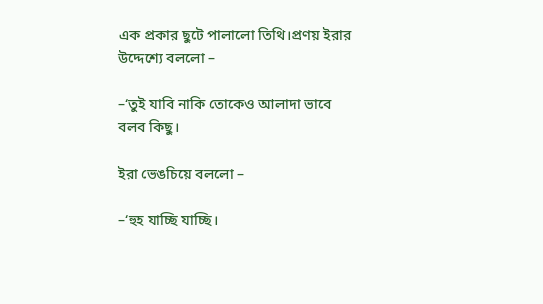এক প্রকার ছুটে পালালো তিথি।প্রণয় ইরার উদ্দেশ্যে বললো –

–‘তুই যাবি নাকি তোকেও আলাদা ভাবে বলব কিছু।

ইরা ভেঙচিয়ে বললো –

–‘হুহ যাচ্ছি যাচ্ছি।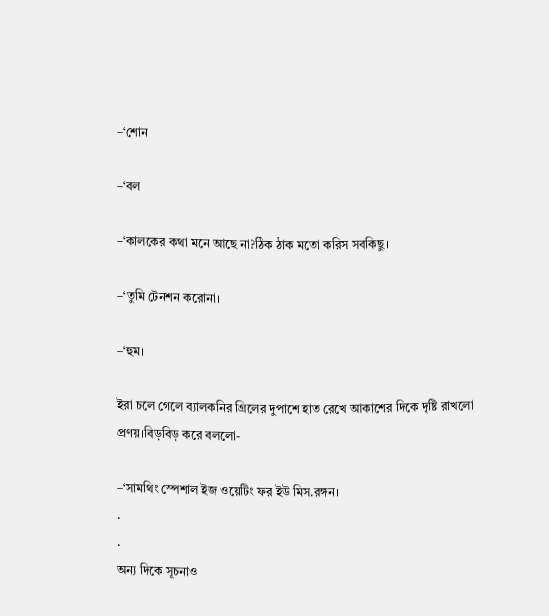–‘শোন

–‘বল

–‘কালকের কথা মনে আছে না?ঠিক ঠাক মতো করিস সবকিছু।

–‘তুমি টেনশন করোনা।

–‘হুম।

ইরা চলে গেলে ব্যালকনির গ্রিলের দুপাশে হাত রেখে আকাশের দিকে দৃষ্টি রাখলো প্রণয়।বিড়বিড় করে বললো-

–‘সামথিং স্পেশাল ইজ ওয়েটিং ফর ইউ মিস.রঙ্গন।
.
.
অন্য দিকে সূচনাও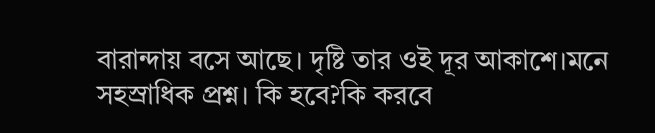বারান্দায় বসে আছে। দৃষ্টি তার ওই দূর আকাশে।মনে সহস্রাধিক প্রশ্ন। কি হবে?কি করবে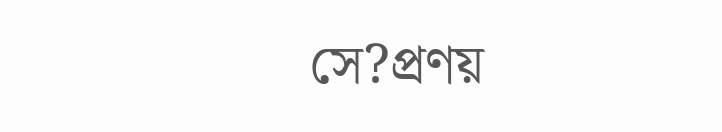সে?প্রণয়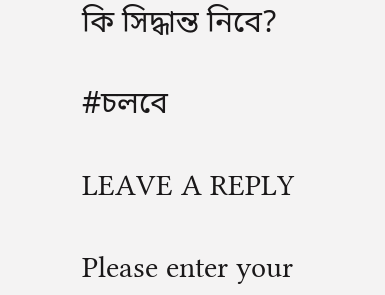কি সিদ্ধান্ত নিবে?

#চলবে

LEAVE A REPLY

Please enter your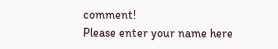comment!
Please enter your name here